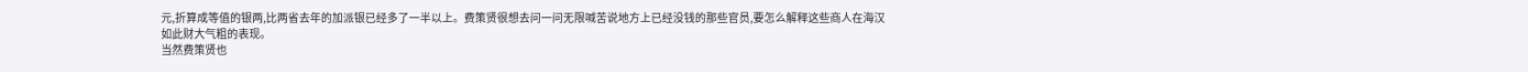元,折算成等值的银两,比两省去年的加派银已经多了一半以上。费策贤很想去问一问无限喊苦说地方上已经没钱的那些官员,要怎么解释这些商人在海汉如此财大气粗的表现。
当然费策贤也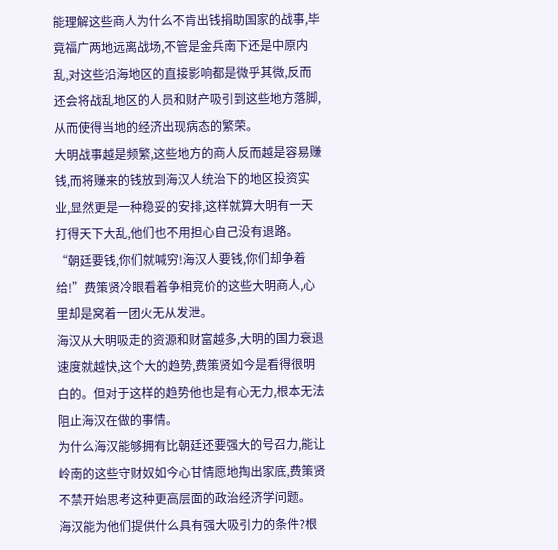能理解这些商人为什么不肯出钱捐助国家的战事,毕竟福广两地远离战场,不管是金兵南下还是中原内乱,对这些沿海地区的直接影响都是微乎其微,反而还会将战乱地区的人员和财产吸引到这些地方落脚,从而使得当地的经济出现病态的繁荣。
大明战事越是频繁,这些地方的商人反而越是容易赚钱,而将赚来的钱放到海汉人统治下的地区投资实业,显然更是一种稳妥的安排,这样就算大明有一天打得天下大乱,他们也不用担心自己没有退路。
“朝廷要钱,你们就喊穷!海汉人要钱,你们却争着给!”费策贤冷眼看着争相竞价的这些大明商人,心里却是窝着一团火无从发泄。
海汉从大明吸走的资源和财富越多,大明的国力衰退速度就越快,这个大的趋势,费策贤如今是看得很明白的。但对于这样的趋势他也是有心无力,根本无法阻止海汉在做的事情。
为什么海汉能够拥有比朝廷还要强大的号召力,能让岭南的这些守财奴如今心甘情愿地掏出家底,费策贤不禁开始思考这种更高层面的政治经济学问题。
海汉能为他们提供什么具有强大吸引力的条件?根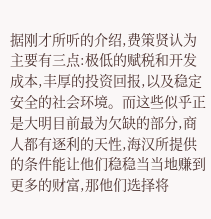据刚才所听的介绍,费策贤认为主要有三点:极低的赋税和开发成本,丰厚的投资回报,以及稳定安全的社会环境。而这些似乎正是大明目前最为欠缺的部分,商人都有逐利的天性,海汉所提供的条件能让他们稳稳当当地赚到更多的财富,那他们选择将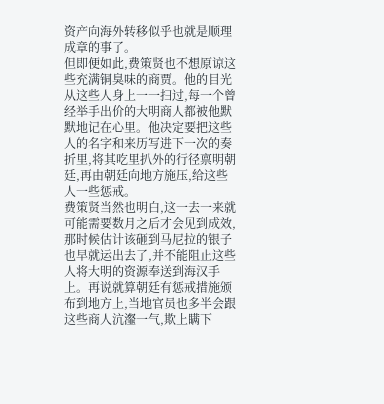资产向海外转移似乎也就是顺理成章的事了。
但即便如此,费策贤也不想原谅这些充满铜臭味的商贾。他的目光从这些人身上一一扫过,每一个曾经举手出价的大明商人都被他默默地记在心里。他决定要把这些人的名字和来历写进下一次的奏折里,将其吃里扒外的行径禀明朝廷,再由朝廷向地方施压,给这些人一些惩戒。
费策贤当然也明白,这一去一来就可能需要数月之后才会见到成效,那时候估计该砸到马尼拉的银子也早就运出去了,并不能阻止这些人将大明的资源奉送到海汉手上。再说就算朝廷有惩戒措施颁布到地方上,当地官员也多半会跟这些商人沆瀣一气,欺上瞒下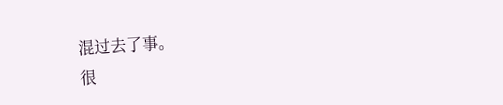混过去了事。
很